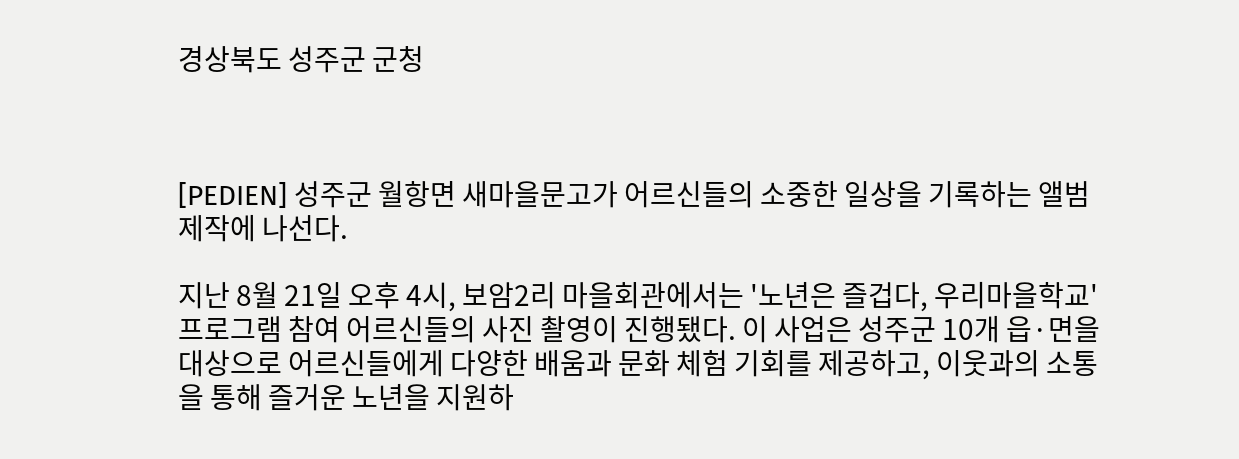경상북도 성주군 군청



[PEDIEN] 성주군 월항면 새마을문고가 어르신들의 소중한 일상을 기록하는 앨범 제작에 나선다.

지난 8월 21일 오후 4시, 보암2리 마을회관에서는 '노년은 즐겁다, 우리마을학교' 프로그램 참여 어르신들의 사진 촬영이 진행됐다. 이 사업은 성주군 10개 읍·면을 대상으로 어르신들에게 다양한 배움과 문화 체험 기회를 제공하고, 이웃과의 소통을 통해 즐거운 노년을 지원하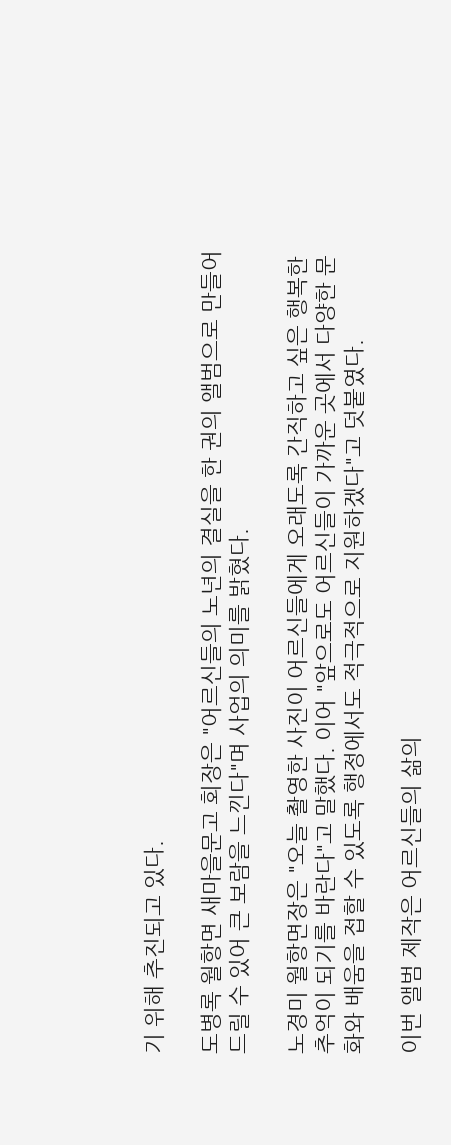기 위해 추진되고 있다.

도병록 월항면 새마을문고 회장은 "어르신들의 노년의 결실을 한 권의 앨범으로 만들어 드릴 수 있어 큰 보람을 느낀다"며 사업의 의미를 밝혔다.

노경미 월항면장은 "오늘 촬영한 사진이 어르신들에게 오래도록 간직하고 싶은 행복한 추억이 되기를 바란다"고 말했다. 이어 "앞으로도 어르신들이 가까운 곳에서 다양한 문화와 배움을 접할 수 있도록 행정에서도 적극적으로 지원하겠다"고 덧붙였다.

이번 앨범 제작은 어르신들의 삶의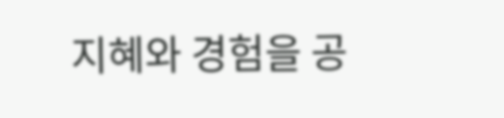지혜와 경험을 공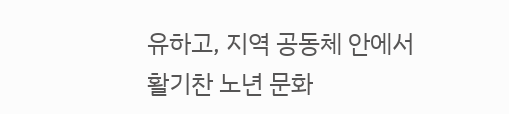유하고, 지역 공동체 안에서 활기찬 노년 문화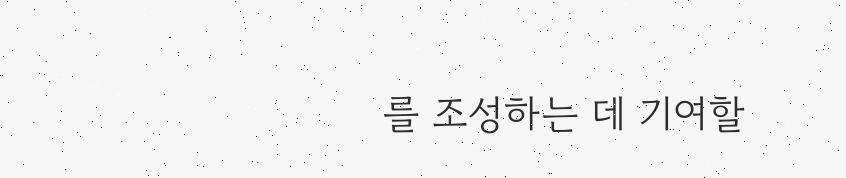를 조성하는 데 기여할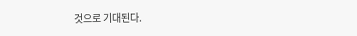것으로 기대된다.